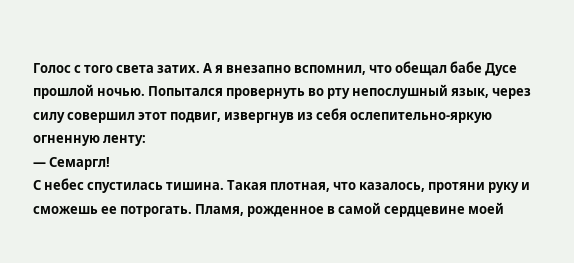Голос с того света затих. А я внезапно вспомнил, что обещал бабе Дусе прошлой ночью. Попытался провернуть во рту непослушный язык, через силу совершил этот подвиг, извергнув из себя ослепительно-яркую огненную ленту:
— Семаргл!
С небес спустилась тишина. Такая плотная, что казалось, протяни руку и сможешь ее потрогать. Пламя, рожденное в самой сердцевине моей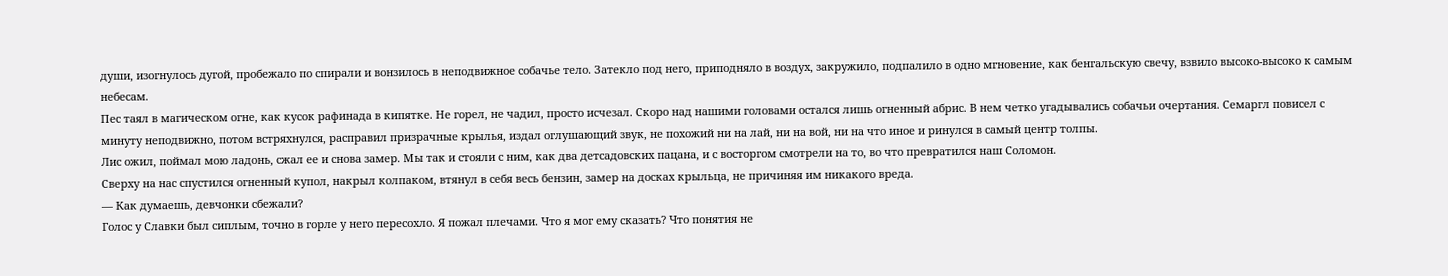души, изогнулось дугой, пробежало по спирали и вонзилось в неподвижное собачье тело. Затекло под него, приподняло в воздух, закружило, подпалило в одно мгновение, как бенгальскую свечу, взвило высоко-высоко к самым небесам.
Пес таял в магическом огне, как кусок рафинада в кипятке. Не горел, не чадил, просто исчезал. Скоро над нашими головами остался лишь огненный абрис. В нем четко угадывались собачьи очертания. Семаргл повисел с минуту неподвижно, потом встряхнулся, расправил призрачные крылья, издал оглушающий звук, не похожий ни на лай, ни на вой, ни на что иное и ринулся в самый центр толпы.
Лис ожил, поймал мою ладонь, сжал ее и снова замер. Мы так и стояли с ним, как два детсадовских пацана, и с восторгом смотрели на то, во что превратился наш Соломон.
Сверху на нас спустился огненный купол, накрыл колпаком, втянул в себя весь бензин, замер на досках крыльца, не причиняя им никакого вреда.
— Как думаешь, девчонки сбежали?
Голос у Славки был сиплым, точно в горле у него пересохло. Я пожал плечами. Что я мог ему сказать? Что понятия не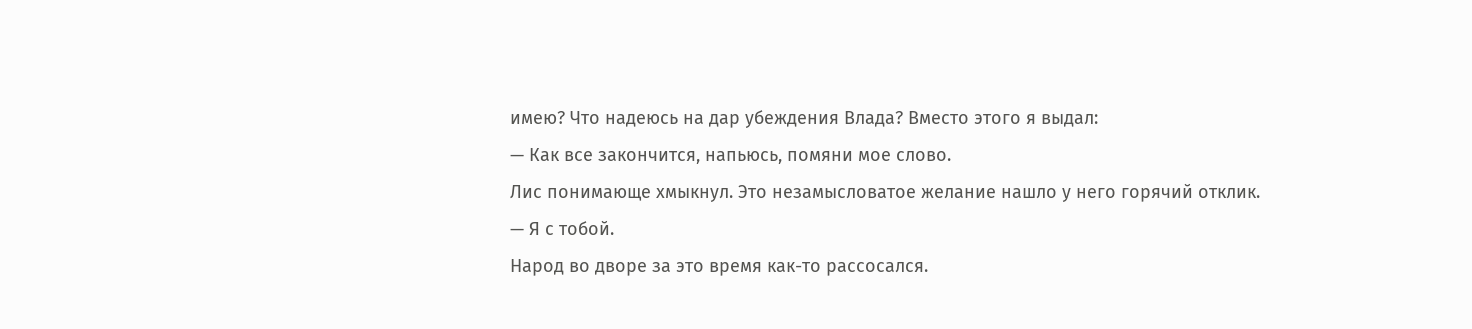имею? Что надеюсь на дар убеждения Влада? Вместо этого я выдал:
— Как все закончится, напьюсь, помяни мое слово.
Лис понимающе хмыкнул. Это незамысловатое желание нашло у него горячий отклик.
— Я с тобой.
Народ во дворе за это время как-то рассосался.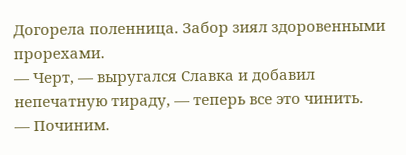Догорела поленница. Забор зиял здоровенными прорехами.
— Черт, — выругался Славка и добавил непечатную тираду, — теперь все это чинить.
— Починим.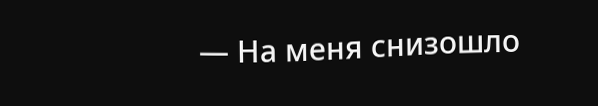— На меня снизошло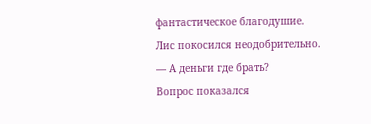фантастическое благодушие.
Лис покосился неодобрительно.
— А деньги где брать?
Вопрос показался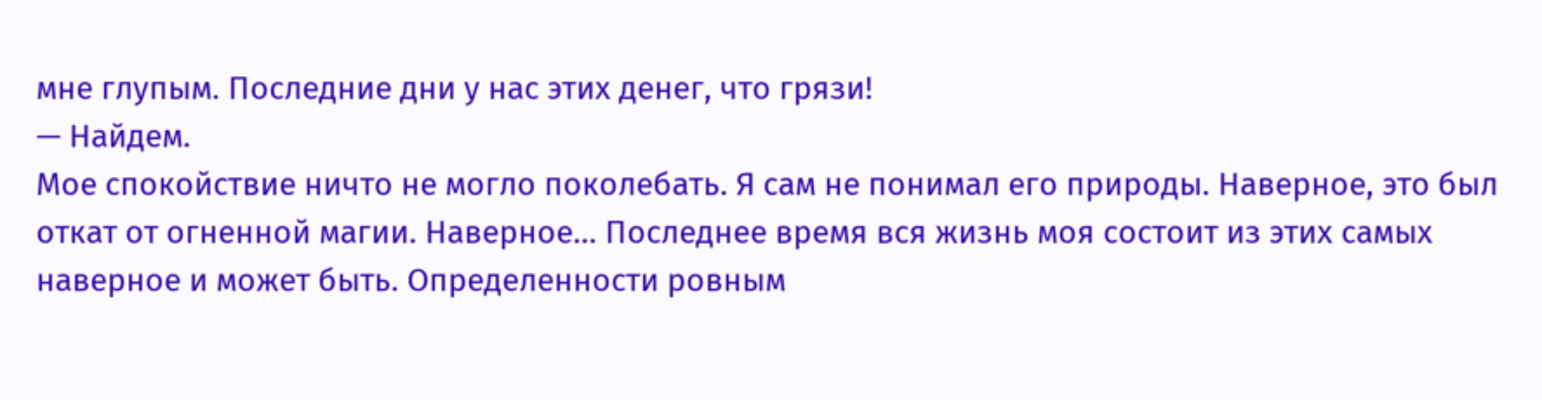мне глупым. Последние дни у нас этих денег, что грязи!
— Найдем.
Мое спокойствие ничто не могло поколебать. Я сам не понимал его природы. Наверное, это был откат от огненной магии. Наверное… Последнее время вся жизнь моя состоит из этих самых наверное и может быть. Определенности ровным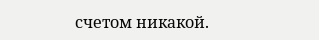счетом никакой.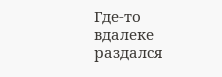Где-то вдалеке раздался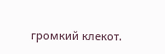громкий клекот.